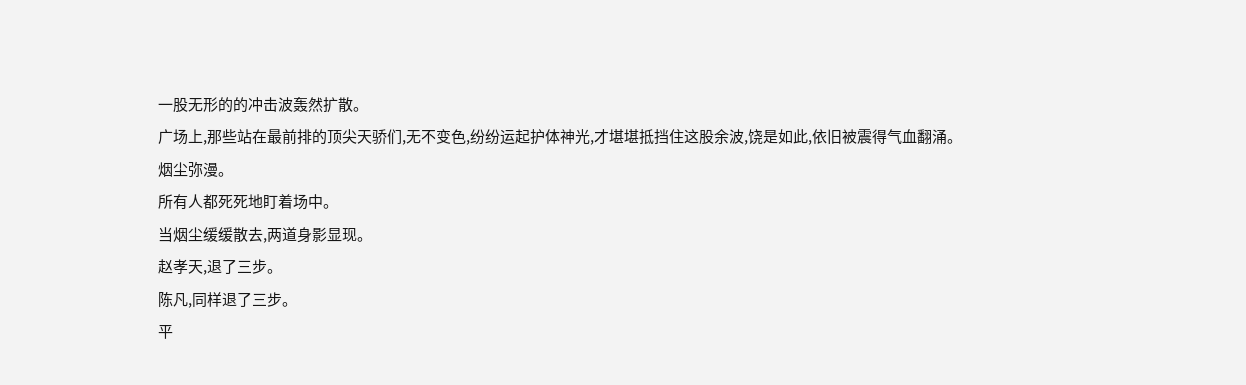一股无形的的冲击波轰然扩散。
广场上,那些站在最前排的顶尖天骄们,无不变色,纷纷运起护体神光,才堪堪抵挡住这股余波,饶是如此,依旧被震得气血翻涌。
烟尘弥漫。
所有人都死死地盯着场中。
当烟尘缓缓散去,两道身影显现。
赵孝天,退了三步。
陈凡,同样退了三步。
平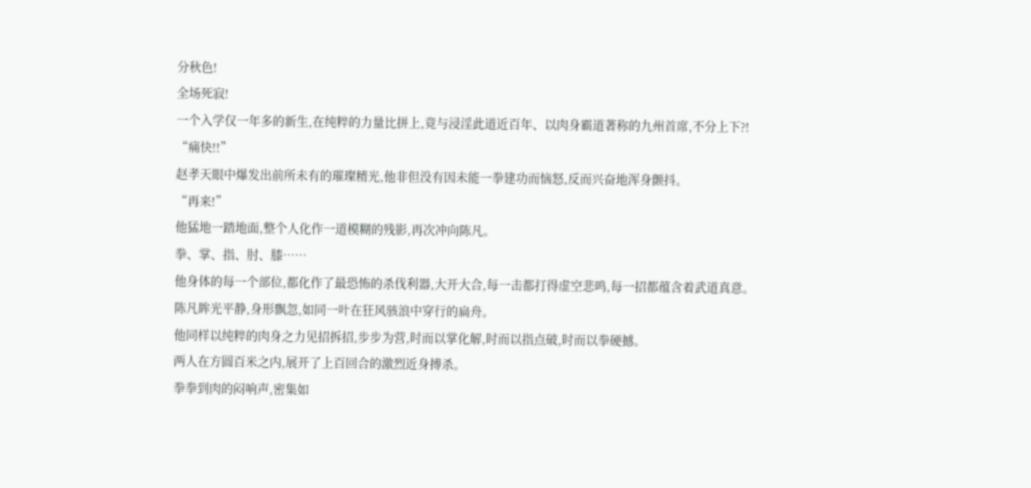分秋色!
全场死寂!
一个入学仅一年多的新生,在纯粹的力量比拼上,竟与浸淫此道近百年、以肉身霸道著称的九州首席,不分上下?!
“痛快!!”
赵孝天眼中爆发出前所未有的璀璨精光,他非但没有因未能一拳建功而恼怒,反而兴奋地浑身颤抖。
“再来!”
他猛地一踏地面,整个人化作一道模糊的残影,再次冲向陈凡。
拳、掌、指、肘、膝……
他身体的每一个部位,都化作了最恐怖的杀伐利器,大开大合,每一击都打得虚空悲鸣,每一招都蕴含着武道真意。
陈凡眸光平静,身形飘忽,如同一叶在狂风骇浪中穿行的扁舟。
他同样以纯粹的肉身之力见招拆招,步步为营,时而以掌化解,时而以指点破,时而以拳硬撼。
两人在方圆百米之内,展开了上百回合的激烈近身搏杀。
拳拳到肉的闷响声,密集如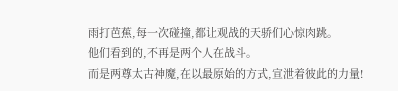雨打芭蕉,每一次碰撞,都让观战的天骄们心惊肉跳。
他们看到的,不再是两个人在战斗。
而是两尊太古神魔,在以最原始的方式,宣泄着彼此的力量!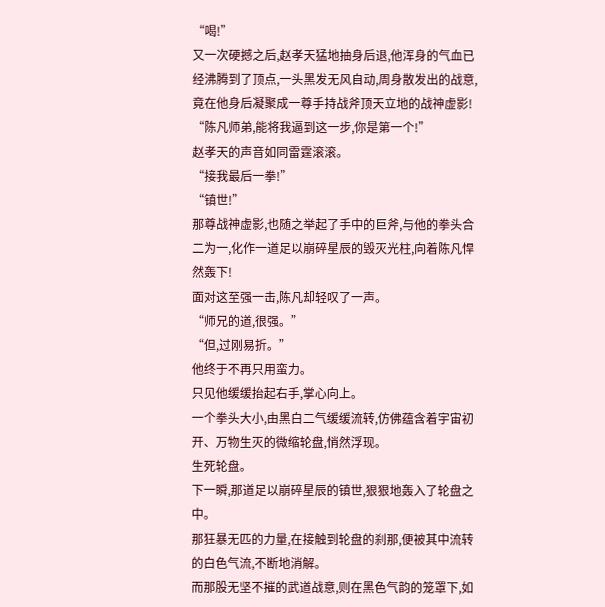“喝!”
又一次硬撼之后,赵孝天猛地抽身后退,他浑身的气血已经沸腾到了顶点,一头黑发无风自动,周身散发出的战意,竟在他身后凝聚成一尊手持战斧顶天立地的战神虚影!
“陈凡师弟,能将我逼到这一步,你是第一个!”
赵孝天的声音如同雷霆滚滚。
“接我最后一拳!”
“镇世!”
那尊战神虚影,也随之举起了手中的巨斧,与他的拳头合二为一,化作一道足以崩碎星辰的毁灭光柱,向着陈凡悍然轰下!
面对这至强一击,陈凡却轻叹了一声。
“师兄的道,很强。”
“但,过刚易折。”
他终于不再只用蛮力。
只见他缓缓抬起右手,掌心向上。
一个拳头大小,由黑白二气缓缓流转,仿佛蕴含着宇宙初开、万物生灭的微缩轮盘,悄然浮现。
生死轮盘。
下一瞬,那道足以崩碎星辰的镇世,狠狠地轰入了轮盘之中。
那狂暴无匹的力量,在接触到轮盘的刹那,便被其中流转的白色气流,不断地消解。
而那股无坚不摧的武道战意,则在黑色气韵的笼罩下,如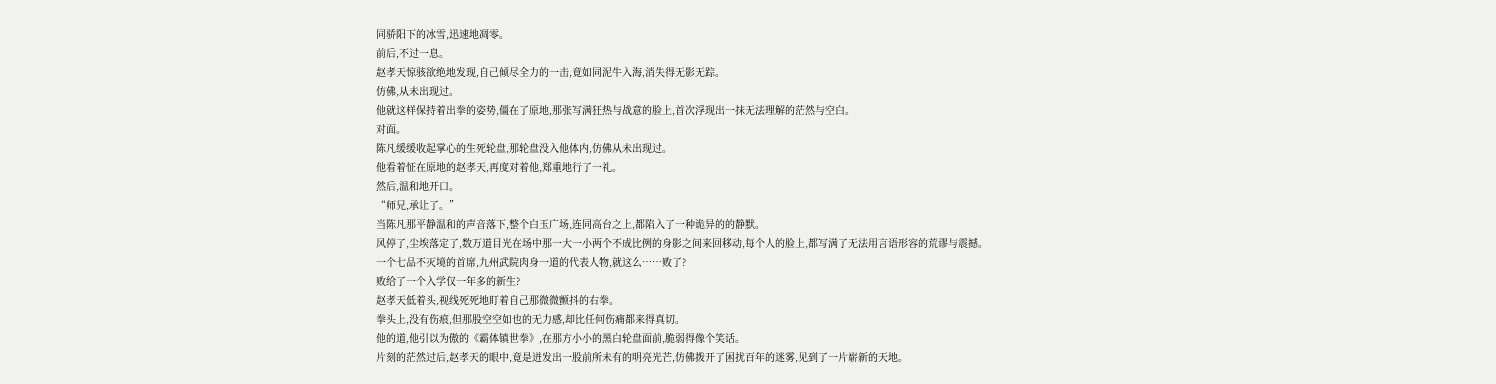同骄阳下的冰雪,迅速地凋零。
前后,不过一息。
赵孝天惊骇欲绝地发现,自己倾尽全力的一击,竟如同泥牛入海,消失得无影无踪。
仿佛,从未出现过。
他就这样保持着出拳的姿势,僵在了原地,那张写满狂热与战意的脸上,首次浮现出一抹无法理解的茫然与空白。
对面。
陈凡缓缓收起掌心的生死轮盘,那轮盘没入他体内,仿佛从未出现过。
他看着怔在原地的赵孝天,再度对着他,郑重地行了一礼。
然后,温和地开口。
“师兄,承让了。”
当陈凡那平静温和的声音落下,整个白玉广场,连同高台之上,都陷入了一种诡异的的静默。
风停了,尘埃落定了,数万道目光在场中那一大一小两个不成比例的身影之间来回移动,每个人的脸上,都写满了无法用言语形容的荒谬与震撼。
一个七品不灭境的首席,九州武院肉身一道的代表人物,就这么……败了?
败给了一个入学仅一年多的新生?
赵孝天低着头,视线死死地盯着自己那微微颤抖的右拳。
拳头上,没有伤痕,但那股空空如也的无力感,却比任何伤痛都来得真切。
他的道,他引以为傲的《霸体镇世拳》,在那方小小的黑白轮盘面前,脆弱得像个笑话。
片刻的茫然过后,赵孝天的眼中,竟是迸发出一股前所未有的明亮光芒,仿佛拨开了困扰百年的迷雾,见到了一片崭新的天地。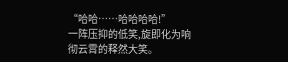“哈哈……哈哈哈哈!”
一阵压抑的低笑,旋即化为响彻云霄的释然大笑。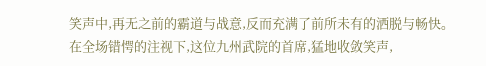笑声中,再无之前的霸道与战意,反而充满了前所未有的洒脱与畅快。
在全场错愕的注视下,这位九州武院的首席,猛地收敛笑声,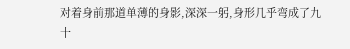对着身前那道单薄的身影,深深一躬,身形几乎弯成了九十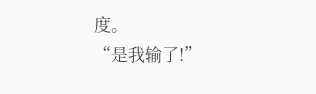度。
“是我输了!”